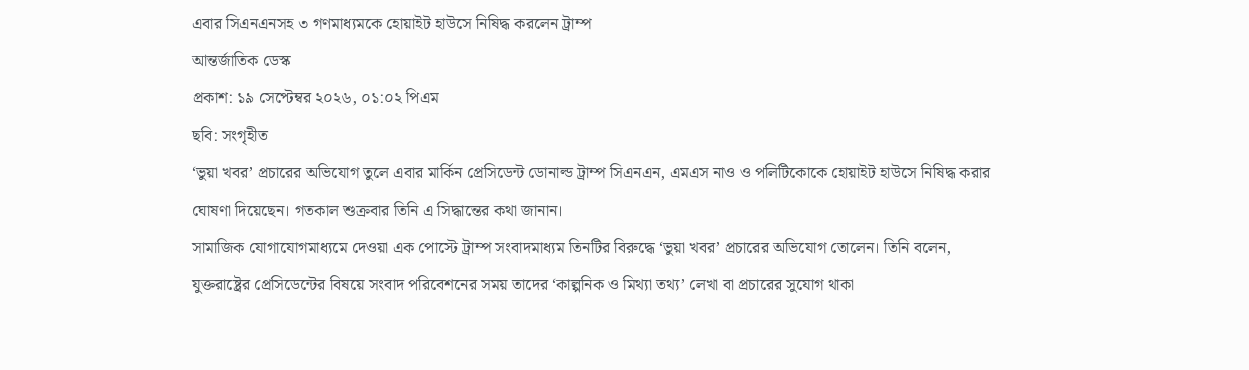এবার সিএনএনসহ ৩ গণমাধ্যমকে হোয়াইট হাউসে নিষিদ্ধ করলেন ট্রাম্প
আন্তর্জাতিক ডেস্ক
প্রকাশ: ১৯ সেপ্টেম্বর ২০২৬, ০১:০২ পিএম
ছবি: সংগৃহীত
‘ভুয়া খবর’ প্রচারের অভিযোগ তুলে এবার মার্কিন প্রেসিডেন্ট ডোনাল্ড ট্রাম্প সিএনএন, এমএস নাও ও পলিটিকোকে হোয়াইট হাউসে নিষিদ্ধ করার ঘোষণা দিয়েছেন। গতকাল শুক্রবার তিনি এ সিদ্ধান্তের কথা জানান।
সামাজিক যোগাযোগমাধ্যমে দেওয়া এক পোস্টে ট্রাম্প সংবাদমাধ্যম তিনটির বিরুদ্ধে ‘ভুয়া খবর’ প্রচারের অভিযোগ তোলেন। তিনি বলেন, যুক্তরাষ্ট্রের প্রেসিডেন্টের বিষয়ে সংবাদ পরিবেশনের সময় তাদের ‘কাল্পনিক ও মিথ্যা তথ্য’ লেখা বা প্রচারের সুযোগ থাকা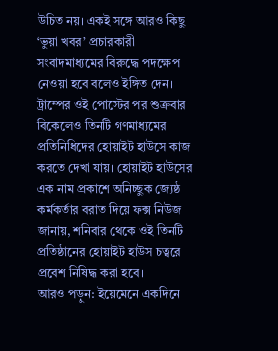উচিত নয়। একই সঙ্গে আরও কিছু ‘ভুয়া খবর’ প্রচারকারী সংবাদমাধ্যমের বিরুদ্ধে পদক্ষেপ নেওয়া হবে বলেও ইঙ্গিত দেন।
ট্রাম্পের ওই পোস্টের পর শুক্রবার বিকেলেও তিনটি গণমাধ্যমের প্রতিনিধিদের হোয়াইট হাউসে কাজ করতে দেখা যায়। হোয়াইট হাউসের এক নাম প্রকাশে অনিচ্ছুক জ্যেষ্ঠ কর্মকর্তার বরাত দিয়ে ফক্স নিউজ জানায়, শনিবার থেকে ওই তিনটি প্রতিষ্ঠানের হোয়াইট হাউস চত্বরে প্রবেশ নিষিদ্ধ করা হবে।
আরও পড়ুন: ইয়েমেনে একদিনে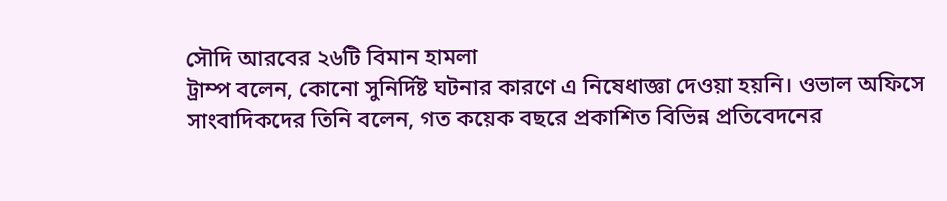সৌদি আরবের ২৬টি বিমান হামলা
ট্রাম্প বলেন, কোনো সুনির্দিষ্ট ঘটনার কারণে এ নিষেধাজ্ঞা দেওয়া হয়নি। ওভাল অফিসে সাংবাদিকদের তিনি বলেন, গত কয়েক বছরে প্রকাশিত বিভিন্ন প্রতিবেদনের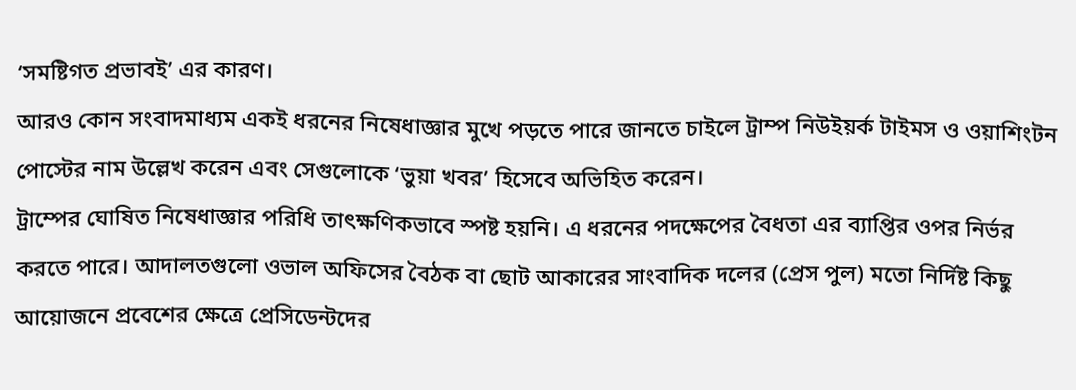‘সমষ্টিগত প্রভাবই’ এর কারণ।
আরও কোন সংবাদমাধ্যম একই ধরনের নিষেধাজ্ঞার মুখে পড়তে পারে জানতে চাইলে ট্রাম্প নিউইয়র্ক টাইমস ও ওয়াশিংটন পোস্টের নাম উল্লেখ করেন এবং সেগুলোকে ‘ভুয়া খবর’ হিসেবে অভিহিত করেন।
ট্রাম্পের ঘোষিত নিষেধাজ্ঞার পরিধি তাৎক্ষণিকভাবে স্পষ্ট হয়নি। এ ধরনের পদক্ষেপের বৈধতা এর ব্যাপ্তির ওপর নির্ভর করতে পারে। আদালতগুলো ওভাল অফিসের বৈঠক বা ছোট আকারের সাংবাদিক দলের (প্রেস পুল) মতো নির্দিষ্ট কিছু আয়োজনে প্রবেশের ক্ষেত্রে প্রেসিডেন্টদের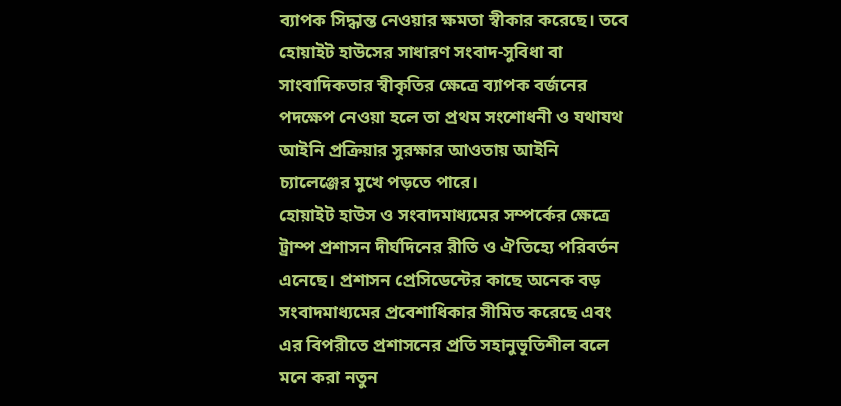ব্যাপক সিদ্ধান্ত নেওয়ার ক্ষমতা স্বীকার করেছে। তবে হোয়াইট হাউসের সাধারণ সংবাদ-সুবিধা বা সাংবাদিকতার স্বীকৃতির ক্ষেত্রে ব্যাপক বর্জনের পদক্ষেপ নেওয়া হলে তা প্রথম সংশোধনী ও যথাযথ আইনি প্রক্রিয়ার সুরক্ষার আওতায় আইনি চ্যালেঞ্জের মুখে পড়তে পারে।
হোয়াইট হাউস ও সংবাদমাধ্যমের সম্পর্কের ক্ষেত্রে ট্রাম্প প্রশাসন দীর্ঘদিনের রীতি ও ঐতিহ্যে পরিবর্তন এনেছে। প্রশাসন প্রেসিডেন্টের কাছে অনেক বড় সংবাদমাধ্যমের প্রবেশাধিকার সীমিত করেছে এবং এর বিপরীতে প্রশাসনের প্রতি সহানুভূতিশীল বলে মনে করা নতুন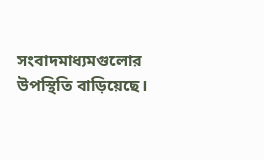সংবাদমাধ্যমগুলোর উপস্থিতি বাড়িয়েছে।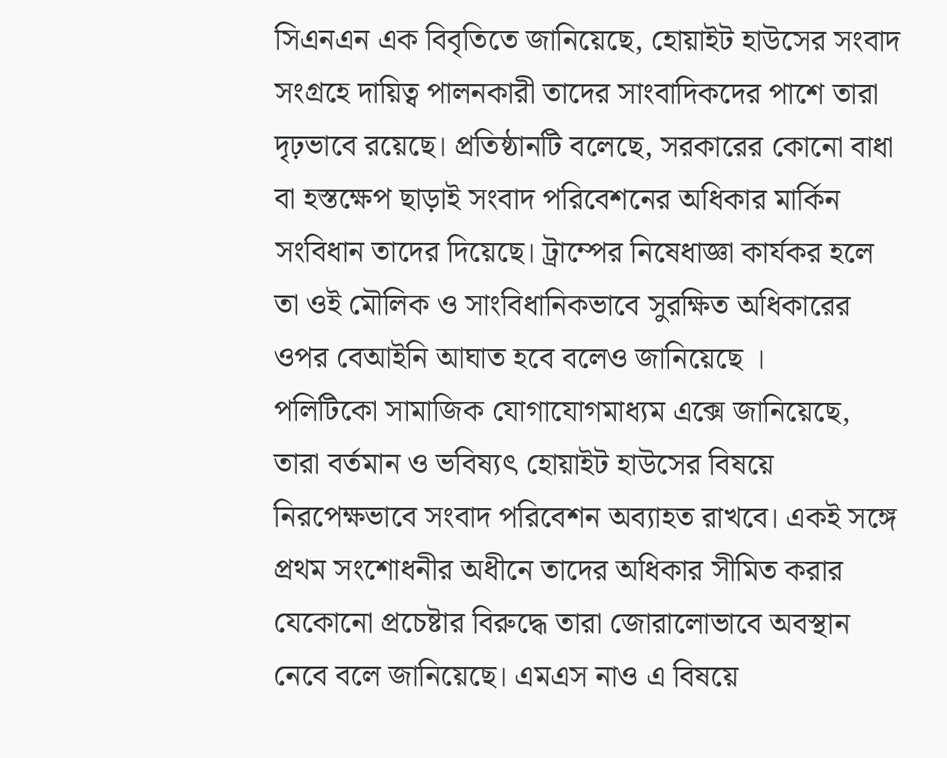সিএনএন এক বিবৃতিতে জানিয়েছে, হোয়াইট হাউসের সংবাদ সংগ্রহে দায়িত্ব পালনকারী তাদের সাংবাদিকদের পাশে তারা দৃঢ়ভাবে রয়েছে। প্রতিষ্ঠানটি বলেছে, সরকারের কোনো বাধা বা হস্তক্ষেপ ছাড়াই সংবাদ পরিবেশনের অধিকার মার্কিন সংবিধান তাদের দিয়েছে। ট্রাম্পের নিষেধাজ্ঞা কার্যকর হলে তা ওই মৌলিক ও সাংবিধানিকভাবে সুরক্ষিত অধিকারের ওপর বেআইনি আঘাত হবে বলেও জানিয়েছে ।
পলিটিকো সামাজিক যোগাযোগমাধ্যম এক্সে জানিয়েছে, তারা বর্তমান ও ভবিষ্যৎ হোয়াইট হাউসের বিষয়ে নিরপেক্ষভাবে সংবাদ পরিবেশন অব্যাহত রাখবে। একই সঙ্গে প্রথম সংশোধনীর অধীনে তাদের অধিকার সীমিত করার যেকোনো প্রচেষ্টার বিরুদ্ধে তারা জোরালোভাবে অবস্থান নেবে বলে জানিয়েছে। এমএস নাও এ বিষয়ে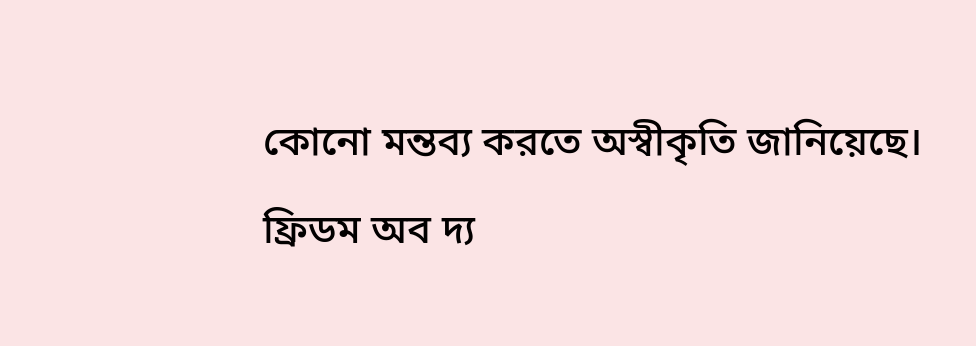কোনো মন্তব্য করতে অস্বীকৃতি জানিয়েছে।
ফ্রিডম অব দ্য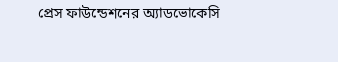প্রেস ফাউন্ডেশনের অ্যাডভোকেসি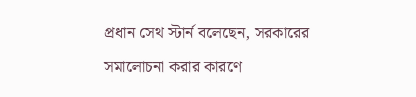প্রধান সেথ স্টার্ন বলেছেন, সরকারের সমালোচনা করার কারণে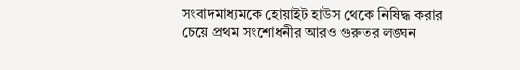সংবাদমাধ্যমকে হোয়াইট হাউস থেকে নিষিদ্ধ করার চেয়ে প্রথম সংশোধনীর আরও গুরুতর লঙ্ঘন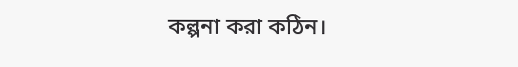কল্পনা করা কঠিন।